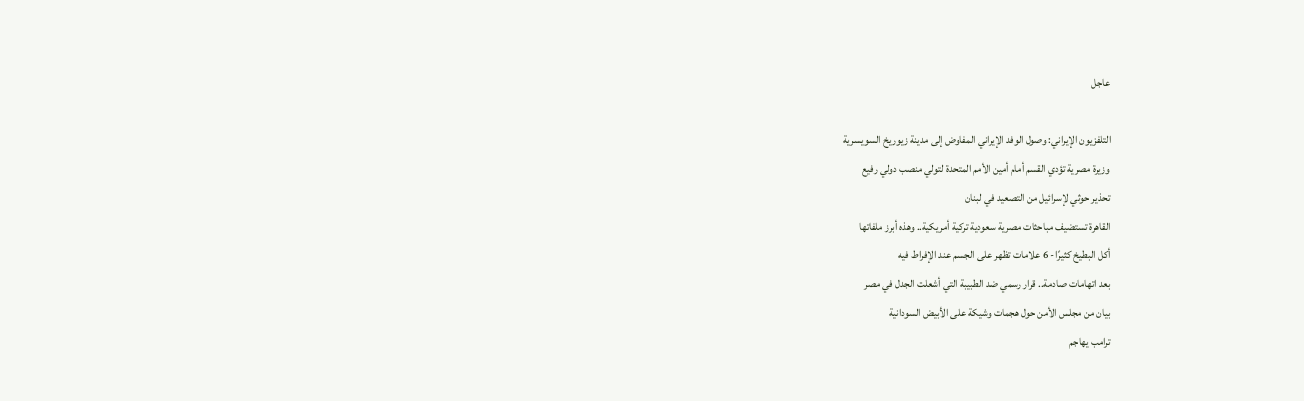عاجل

التلفزيون الإيراني: وصول الوفد الإيراني المفاوض إلى مدينة زيوريخ السويسرية
وزيرة مصرية تؤدي القسم أمام أمين الأمم المتحدة لتولي منصب دولي رفيع
تحذير حوثي لإسرائيل من التصعيد في لبنان
القاهرة تستضيف مباحثات مصرية سعودية تركية أمريكية.. وهذه أبرز ملفاتها
أكل البطيخ كثيرًا- 6 علامات تظهر على الجسم عند الإفراط فيه
بعد اتهامات صادمة.. قرار رسمي ضد الطبيبة التي أشعلت الجدل في مصر
بيان من مجلس الأمن حول هجمات وشيكة على الأبيض السودانية
ترامب يهاجم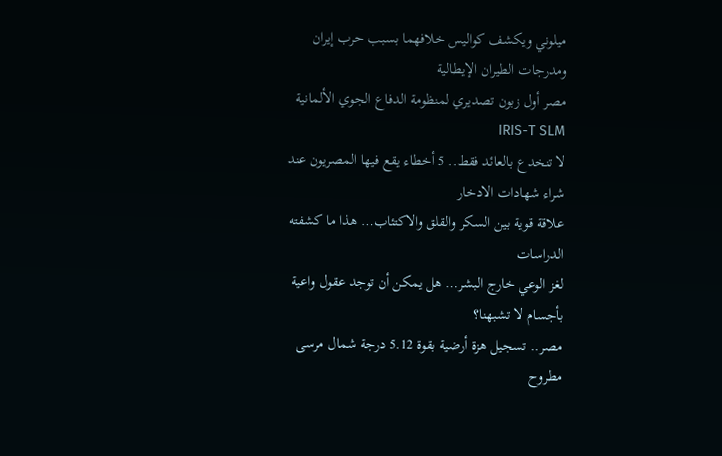ميلوني ويكشف كواليس خلافهما بسبب حرب إيران ومدرجات الطيران الإيطالية
مصر أول زبون تصديري لمنظومة الدفاع الجوي الألمانية IRIS-T SLM
لا تنخدع بالعائد فقط.. 5 أخطاء يقع فيها المصريون عند شراء شهادات الادخار
علاقة قوية بين السكر والقلق والاكتئاب… هذا ما كشفته الدراسات
لغز الوعي خارج البشر… هل يمكن أن توجد عقول واعية بأجسام لا تشبهنا؟
مصر.. تسجيل هزة أرضية بقوة 5.12 درجة شمال مرسى مطروح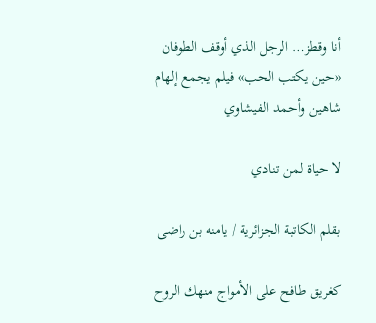أنا وقطز… الرجل الذي أوقف الطوفان
«حين يكتب الحب» فيلم يجمع إلهام شاهين وأحمد الفيشاوي

لا حياة لمن تنادي

بقلم الكاتبة الجزائرية / يامنه بن راضى

كغريق طافح على الأمواج منهك الروح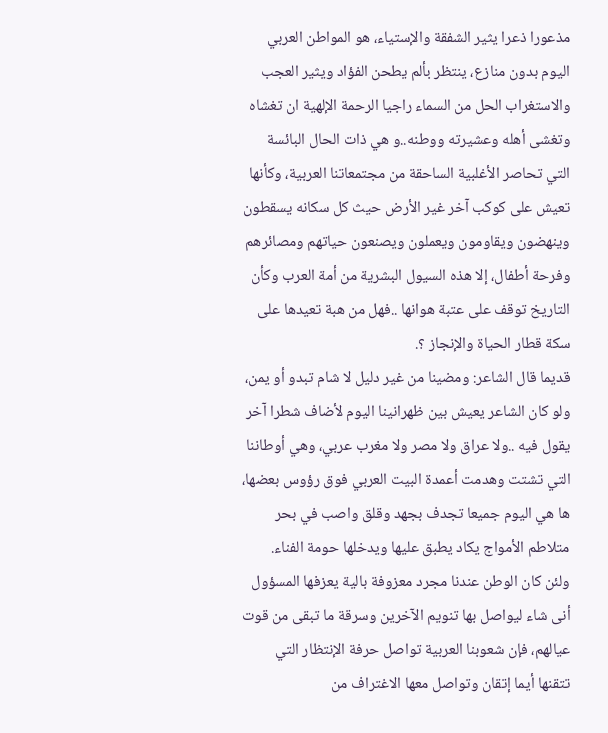مذعورا ذعرا يثير الشفقة والإستياء، هو المواطن العربي اليوم بدون منازع، ينتظر بألم يطحن الفؤاد ويثير العجب والاستغراب الحل من السماء راجيا الرحمة الإلهية ان تغشاه وتغشى أهله وعشيرته ووطنه..و هي ذات الحال البائسة التي تحاصر الأغلبية الساحقة من مجتمعاتنا العربية، وكأنها تعيش على كوكب آخر غير الأرض حيث كل سكانه يسقطون وينهضون ويقاومون ويعملون ويصنعون حياتهم ومصائرهم وفرحة أطفال، إلا هذه السيول البشرية من أمة العرب وكأن التاريخ توقف على عتبة هوانها ..فهل من هبة تعيدها على سكة قطار الحياة والإنجاز ؟.
قديما قال الشاعر: ومضينا من غير دليل لا شام تبدو أو يمن، ولو كان الشاعر يعيش بين ظهرانينا اليوم لأضاف شطرا آخر يقول فيه ..ولا عراق ولا مصر ولا مغرب عربي، وهي أوطاننا التي تشتت وهدمت أعمدة البيت العربي فوق رؤوس بعضها، ها هي اليوم جميعا تجدف بجهد وقلق واصب في بحر متلاطم الأمواج يكاد يطبق عليها ويدخلها حومة الفناء.
ولئن كان الوطن عندنا مجرد معزوفة بالية يعزفها المسؤول أنى شاء ليواصل بها تنويم الآخرين وسرقة ما تبقى من قوت عيالهم، فإن شعوبنا العربية تواصل حرفة الإنتظار التي تتقنها أيما إتقان وتواصل معها الاغتراف من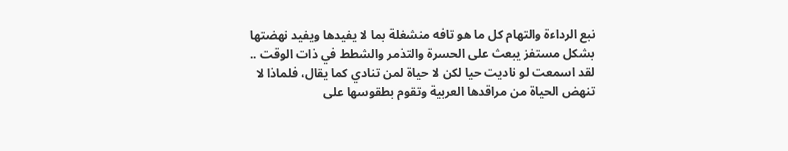نبع الرداءة والتهام كل ما هو تافه منشغلة بما لا يفيدها ويفيد نهضتها بشكل مستفز يبعث على الحسرة والتذمر والشطط في ذات الوقت ..
لقد اسمعت لو ناديت حيا لكن لا حياة لمن تنادي كما يقال، فلماذا لا تنهض الحياة من مراقدها العربية وتقوم بطقوسها على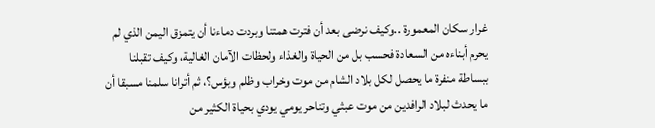غرار سكان المعمورة ..وكيف نرضى بعد أن فترت همتنا وبردت دماءنا أن يتمزق اليمن الذي لم يحرم أبناءه من السعادة فحسب بل من الحياة والغذاء ولحظات الآمان الغالية، وكيف تقبلنا ببساطة منفرة ما يحصل لكل بلاد الشام من موت وخراب وظلم وبؤس؟، ثم أترانا سلمنا مسبقا أن ما يحدث لبلاد الرافدين من موت عبثي وتناحر يومي يودي بحياة الكثير من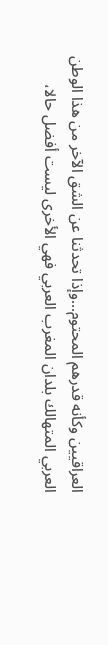العراقيين وكأنه قدرهم المحتوم…وإذا تحدثنا عن الشق الآخر من هذا الوطن العربي المتهالك بلدان المغرب العربي فهي الأخرى ليست أفضل حالا،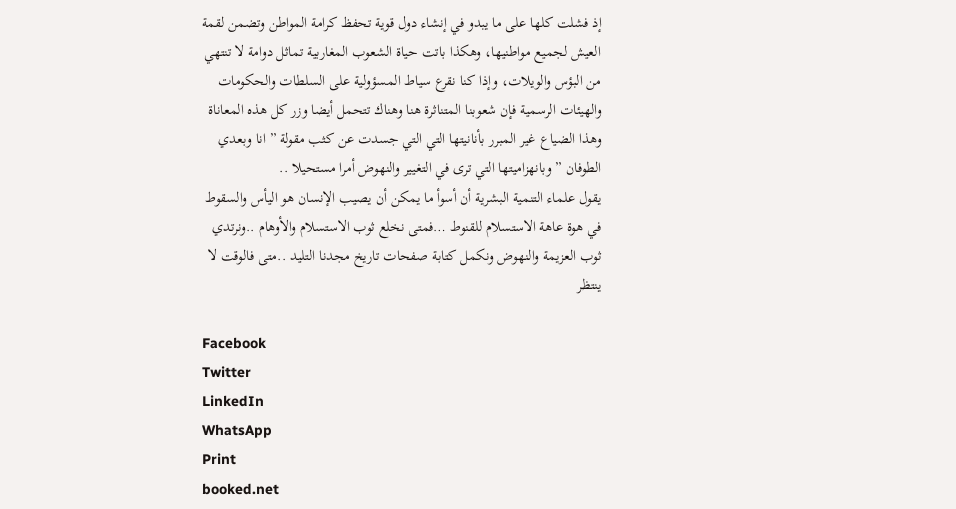إذ فشلت كلها على ما يبدو في إنشاء دول قوية تحفظ كرامة المواطن وتضمن لقمة العيش لجميع مواطنيها، وهكذا باتت حياة الشعوب المغاربية تماثل دوامة لا تنتهي من البؤس والويلات، وإذا كنا نقرع سياط المسؤولية على السلطات والحكومات والهيئات الرسمية فإن شعوبنا المتناثرة هنا وهناك تتحمل أيضا وزر كل هذه المعاناة وهذا الضياع غير المبرر بأنانيتها التي التي جسدت عن كثب مقولة ” انا وبعدي الطوفان ” وبانهزاميتها التي ترى في التغيير والنهوض أمرا مستحيلا ..
يقول علماء التنمية البشرية أن أسوأ ما يمكن أن يصيب الإنسان هو اليأس والسقوط في هوة عاهة الاستسلام للقنوط …فمتى نخلع ثوب الاستسلام والأوهام ..ونرتدي ثوب العزيمة والنهوض ونكمل كتابة صفحات تاريخ مجدنا التليد ..متى فالوقت لا ينتظر

Facebook
Twitter
LinkedIn
WhatsApp
Print
booked.net